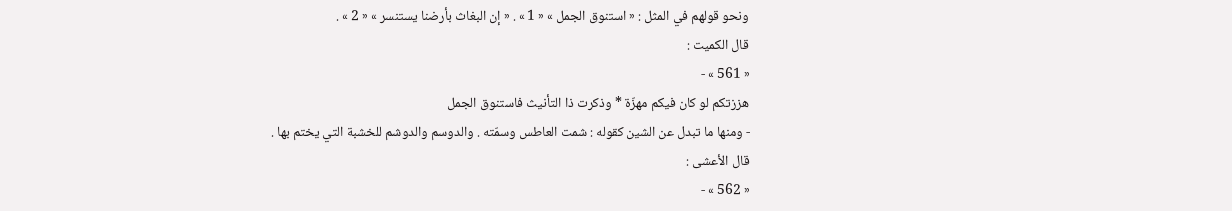ونحو قولهم في المثل : « استنوق الجمل » « 1 » . « إن البغاث بأرضنا يستنسر » « 2 » .
قال الكميت :
« 561 » -
هززتكم لو كان فيكم مهزّة * وذكرت ذا التأنيث فاستنوق الجمل
- ومنها ما تبدل عن الشين كقوله : شمت العاطس وسمّته . والدوسم والدوشم للخشبة التي يختم بها .
قال الأعشى :
« 562 » -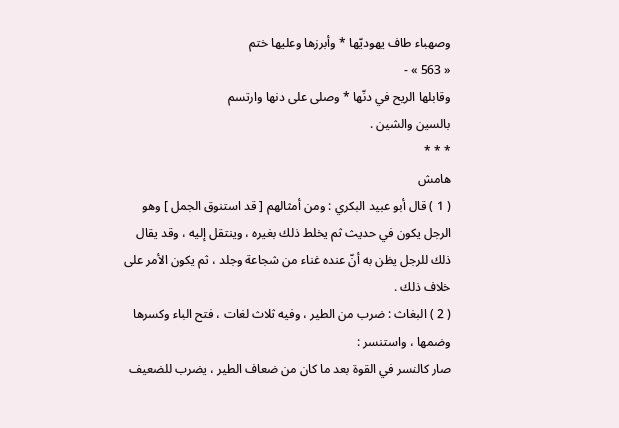وصهباء طاف يهوديّها * وأبرزها وعليها ختم
« 563 » -
وقابلها الريح في دنّها * وصلى على دنها وارتسم
بالسين والشين .
* * *
هامش
( 1 ) قال أبو عبيد البكري : ومن أمثالهم [ قد استنوق الجمل ] وهو الرجل يكون في حديث ثم يخلط ذلك بغيره ، وينتقل إليه ، وقد يقال ذلك للرجل يظن به أنّ عنده غناء من شجاعة وجلد ، ثم يكون الأمر على خلاف ذلك .
( 2 ) البغاث : ضرب من الطير ، وفيه ثلاث لغات ، فتح الباء وكسرها وضمها ، واستنسر :
صار كالنسر في القوة بعد ما كان من ضعاف الطير ، يضرب للضعيف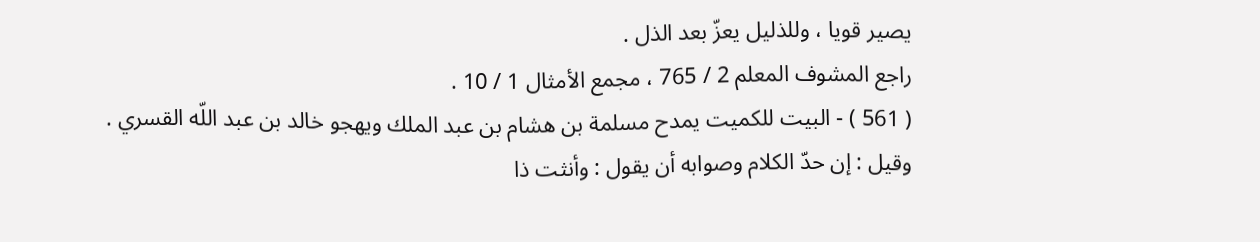يصير قويا ، وللذليل يعزّ بعد الذل .
راجع المشوف المعلم 2 / 765 ، مجمع الأمثال 1 / 10 .
( 561 ) - البيت للكميت يمدح مسلمة بن هشام بن عبد الملك ويهجو خالد بن عبد اللّه القسري .
وقيل : إن حدّ الكلام وصوابه أن يقول : وأنثت ذا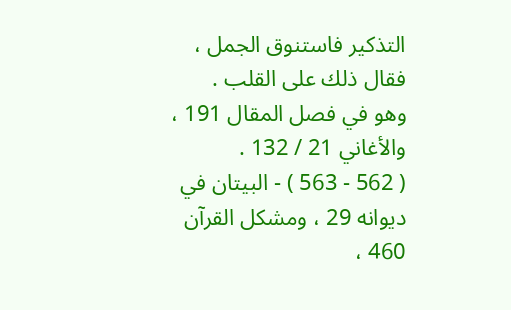التذكير فاستنوق الجمل ، فقال ذلك على القلب .
وهو في فصل المقال 191 ، والأغاني 21 / 132 .
( 562 - 563 ) - البيتان في ديوانه 29 ، ومشكل القرآن 460 ،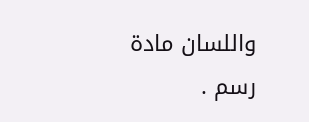واللسان مادة رسم .